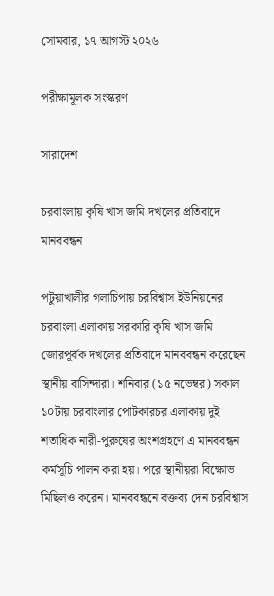সোমবার, ১৭ আগস্ট ২০২৬

পরীক্ষামূলক সংস্করণ

সারাদেশ

চরবাংলায় কৃষি খাস জমি দখলের প্রতিবাদে মানববন্ধন

পটুয়াখালীর গলাচিপায় চরবিশ্বাস ইউনিয়নের চরবাংলা এলাকায় সরকারি কৃষি খাস জমি জোরপূর্বক দখলের প্রতিবাদে মানববন্ধন করেছেন স্থানীয় বাসিন্দারা। শনিবার (১৫ নভেম্বর) সকাল ১০টায় চরবাংলার পোটকারচর এলাকায় দুই শতাধিক নারী-পুরুষের অংশগ্রহণে এ মানববন্ধন কর্মসূচি পালন করা হয়। পরে স্থানীয়রা বিক্ষোভ মিছিলও করেন। মানববন্ধনে বক্তব্য দেন চরবিশ্বাস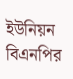ইউনিয়ন বিএনপির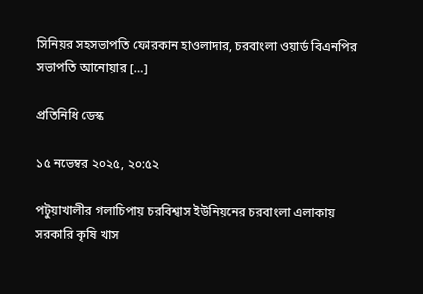সিনিয়র সহসভাপতি ফোরকান হাওলাদার, চরবাংলা ওয়ার্ড বিএনপির সভাপতি আনোয়ার […]

প্রতিনিধি ডেস্ক

১৫ নভেম্বর ২০২৫, ২০:৫২

পটুয়াখালীর গলাচিপায় চরবিশ্বাস ইউনিয়নের চরবাংলা এলাকায় সরকারি কৃষি খাস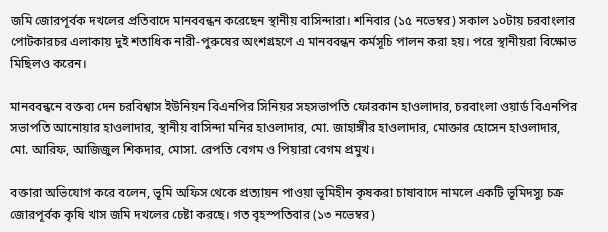জমি জোরপূর্বক দখলের প্রতিবাদে মানববন্ধন করেছেন স্থানীয় বাসিন্দারা। শনিবার (১৫ নভেম্বর) সকাল ১০টায় চরবাংলার পোটকারচর এলাকায় দুই শতাধিক নারী-পুরুষের অংশগ্রহণে এ মানববন্ধন কর্মসূচি পালন করা হয়। পরে স্থানীয়রা বিক্ষোভ মিছিলও করেন।

মানববন্ধনে বক্তব্য দেন চরবিশ্বাস ইউনিয়ন বিএনপির সিনিয়র সহসভাপতি ফোরকান হাওলাদার, চরবাংলা ওয়ার্ড বিএনপির সভাপতি আনোয়ার হাওলাদার, স্থানীয় বাসিন্দা মনির হাওলাদার, মো. জাহাঙ্গীর হাওলাদার, মোক্তার হোসেন হাওলাদার, মো. আরিফ, আজিজুল শিকদার, মোসা. রেপতি বেগম ও পিয়ারা বেগম প্রমুখ।

বক্তারা অভিযোগ করে বলেন, ভূমি অফিস থেকে প্রত্যায়ন পাওয়া ভূমিহীন কৃষকরা চাষাবাদে নামলে একটি ভূমিদস্যু চক্র জোরপূর্বক কৃষি খাস জমি দখলের চেষ্টা করছে। গত বৃহস্পতিবার (১৩ নভেম্বর)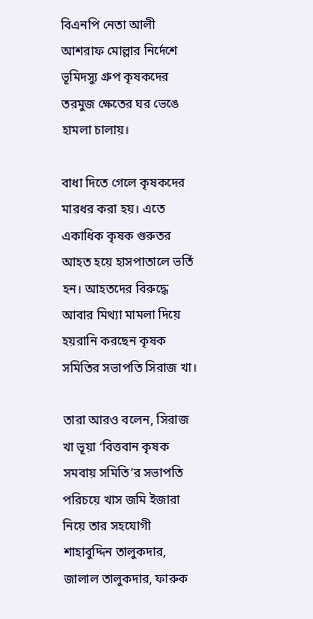বিএনপি নেতা আলী আশরাফ মোল্লার নির্দেশে ভূমিদস্যু গ্রুপ কৃষকদের তরমুজ ক্ষেতের ঘর ভেঙে হামলা চালায়।

বাধা দিতে গেলে কৃষকদের মারধর করা হয়। এতে একাধিক কৃষক গুরুতর আহত হয়ে হাসপাতালে ভর্তি হন। আহতদের বিরুদ্ধে আবার মিথ্যা মামলা দিয়ে হয়রানি করছেন কৃষক সমিতির সভাপতি সিরাজ খা।

তারা আরও বলেন, সিরাজ খা ভূয়া ‘বিত্তবান কৃষক সমবায় সমিতি’র সভাপতি পরিচয়ে খাস জমি ইজারা নিয়ে তার সহযোগী শাহাবুদ্দিন তালুকদার, জালাল তালুকদার, ফারুক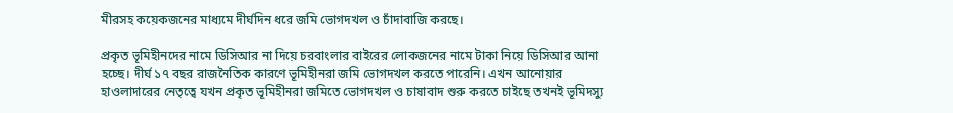মীরসহ কয়েকজনের মাধ্যমে দীর্ঘদিন ধরে জমি ভোগদখল ও চাঁদাবাজি করছে।

প্রকৃত ভূমিহীনদের নামে ডিসিআর না দিয়ে চরবাংলার বাইরের লোকজনের নামে টাকা নিয়ে ডিসিআর আনা হচ্ছে। দীর্ঘ ১৭ বছর রাজনৈতিক কারণে ভূমিহীনরা জমি ভোগদখল করতে পারেনি। এখন আনোয়ার হাওলাদারের নেতৃত্বে যখন প্রকৃত ভূমিহীনরা জমিতে ভোগদখল ও চাষাবাদ শুরু করতে চাইছে তখনই ভূমিদস্যু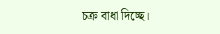চক্র বাধা দিচ্ছে।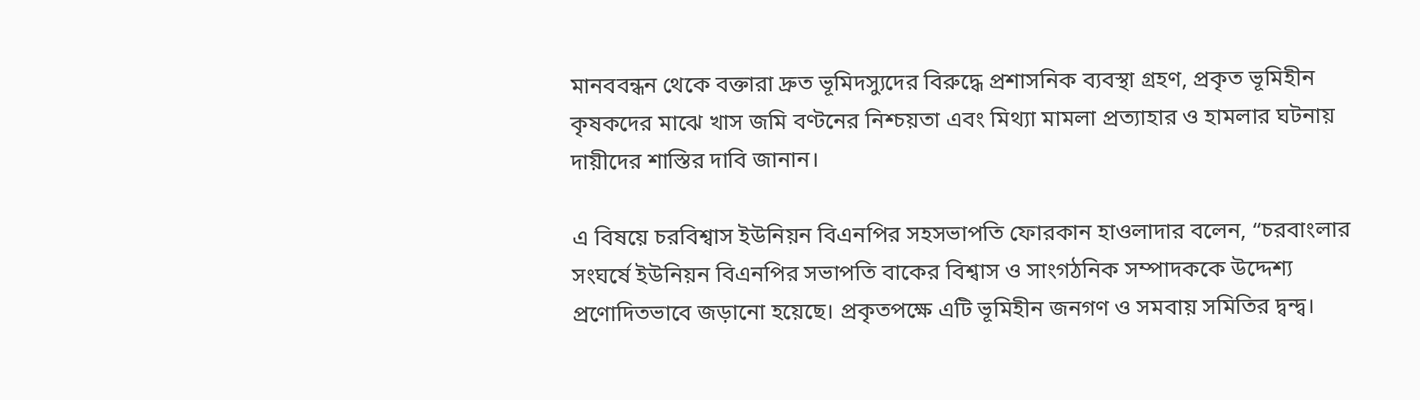মানববন্ধন থেকে বক্তারা দ্রুত ভূমিদস্যুদের বিরুদ্ধে প্রশাসনিক ব্যবস্থা গ্রহণ, প্রকৃত ভূমিহীন কৃষকদের মাঝে খাস জমি বণ্টনের নিশ্চয়তা এবং মিথ্যা মামলা প্রত্যাহার ও হামলার ঘটনায় দায়ীদের শাস্তির দাবি জানান।

এ বিষয়ে চরবিশ্বাস ইউনিয়ন বিএনপির সহসভাপতি ফোরকান হাওলাদার বলেন, “চরবাংলার সংঘর্ষে ইউনিয়ন বিএনপির সভাপতি বাকের বিশ্বাস ও সাংগঠনিক সম্পাদককে উদ্দেশ্য প্রণোদিতভাবে জড়ানো হয়েছে। প্রকৃতপক্ষে এটি ভূমিহীন জনগণ ও সমবায় সমিতির দ্বন্দ্ব।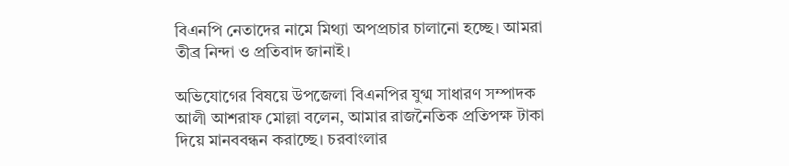বিএনপি নেতাদের নামে মিথ্যা অপপ্রচার চালানো হচ্ছে। আমরা তীব্র নিন্দা ও প্রতিবাদ জানাই।

অভিযোগের বিষয়ে উপজেলা বিএনপির যুগ্ম সাধারণ সম্পাদক আলী আশরাফ মোল্লা বলেন, আমার রাজনৈতিক প্রতিপক্ষ টাকা দিয়ে মানববন্ধন করাচ্ছে। চরবাংলার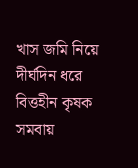খাস জমি নিয়ে দীর্ঘদিন ধরে বিত্তহীন কৃষক সমবায়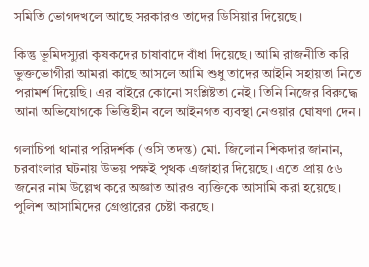সমিতি ভোগদখলে আছে সরকারও তাদের ডিসিয়ার দিয়েছে।

কিন্তু ভূমিদস্যুরা কৃষকদের চাষাবাদে বাঁধা দিয়েছে। আমি রাজনীতি করি ভুক্তভোগীরা আমরা কাছে আসলে আমি শুধু তাদের আইনি সহায়তা নিতে পরামর্শ দিয়েছি। এর বাইরে কোনো সংশ্লিষ্টতা নেই। তিনি নিজের বিরুদ্ধে আনা অভিযোগকে ভিত্তিহীন বলে আইনগত ব্যবস্থা নেওয়ার ঘোষণা দেন।

গলাচিপা থানার পরিদর্শক (ওসি তদন্ত) মো. জিলোন শিকদার জানান, চরবাংলার ঘটনায় উভয় পক্ষই পৃথক এজাহার দিয়েছে। এতে প্রায় ৫৬ জনের নাম উল্লেখ করে অজ্ঞাত আরও ব্যক্তিকে আসামি করা হয়েছে। পুলিশ আসামিদের গ্রেপ্তারের চেষ্টা করছে।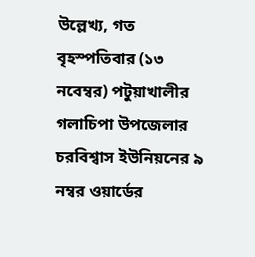উল্লেখ্য, গত বৃহস্পতিবার (১৩ নবেম্বর) পটুয়াখালীর গলাচিপা উপজেলার চরবিশ্বাস ইউনিয়নের ৯ নম্বর ওয়ার্ডের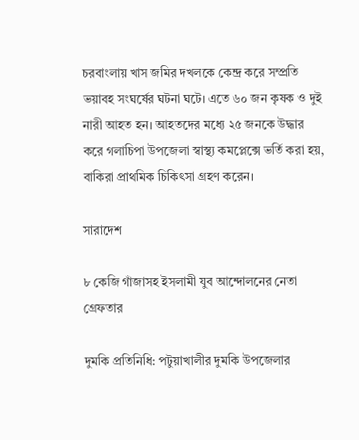চরবাংলায় খাস জমির দখলকে কেন্দ্র করে সম্প্রতি ভয়াবহ সংঘর্ষের ঘটনা ঘটে। এতে ৬০ জন কৃষক ও দুই নারী আহত হন। আহতদের মধ্যে ২৫ জনকে উদ্ধার করে গলাচিপা উপজেলা স্বাস্থ্য কমপ্লেক্সে ভর্তি করা হয়, বাকিরা প্রাথমিক চিকিৎসা গ্রহণ করেন।

সারাদেশ

৮ কেজি গাঁজাসহ ইসলামী যুব আন্দোলনের নেতা গ্রেফতার

দুমকি প্রতিনিধি: পটুয়াখালীর দুমকি উপজেলার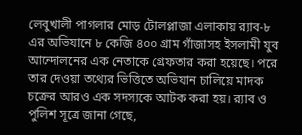লেবুখালী পাগলার মোড় টোলপ্লাজা এলাকায় র‍্যাব-৮ এর অভিযানে ৮ কেজি ৪০০ গ্রাম গাঁজাসহ ইসলামী যুব আন্দোলনের এক নেতাকে গ্রেফতার করা হয়েছে। পরে তার দেওয়া তথ্যের ভিত্তিতে অভিযান চালিয়ে মাদক চক্রের আরও এক সদস্যকে আটক করা হয়। র‍্যাব ও পুলিশ সূত্রে জানা গেছে,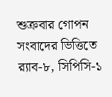শুক্রবার গোপন সংবাদের ভিত্তিতে র‍্যাব-৮, সিপিসি-১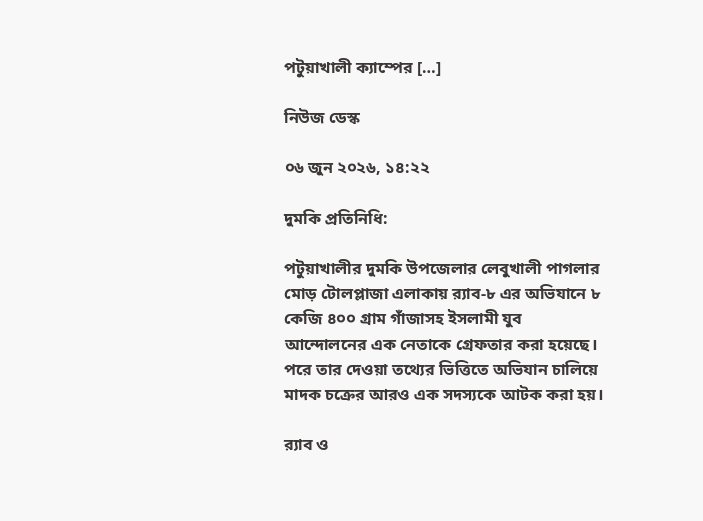পটুয়াখালী ক্যাম্পের […]

নিউজ ডেস্ক

০৬ জুন ২০২৬, ১৪:২২

দুমকি প্রতিনিধি:

পটুয়াখালীর দুমকি উপজেলার লেবুখালী পাগলার মোড় টোলপ্লাজা এলাকায় র‍্যাব-৮ এর অভিযানে ৮ কেজি ৪০০ গ্রাম গাঁজাসহ ইসলামী যুব আন্দোলনের এক নেতাকে গ্রেফতার করা হয়েছে। পরে তার দেওয়া তথ্যের ভিত্তিতে অভিযান চালিয়ে মাদক চক্রের আরও এক সদস্যকে আটক করা হয়।

র‍্যাব ও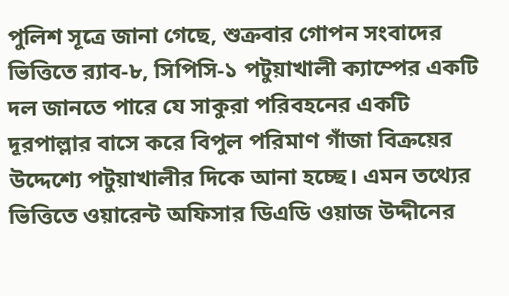পুলিশ সূত্রে জানা গেছে, শুক্রবার গোপন সংবাদের ভিত্তিতে র‍্যাব-৮, সিপিসি-১ পটুয়াখালী ক্যাম্পের একটি দল জানতে পারে যে সাকুরা পরিবহনের একটি দূরপাল্লার বাসে করে বিপুল পরিমাণ গাঁজা বিক্রয়ের উদ্দেশ্যে পটুয়াখালীর দিকে আনা হচ্ছে। এমন তথ্যের ভিত্তিতে ওয়ারেন্ট অফিসার ডিএডি ওয়াজ উদ্দীনের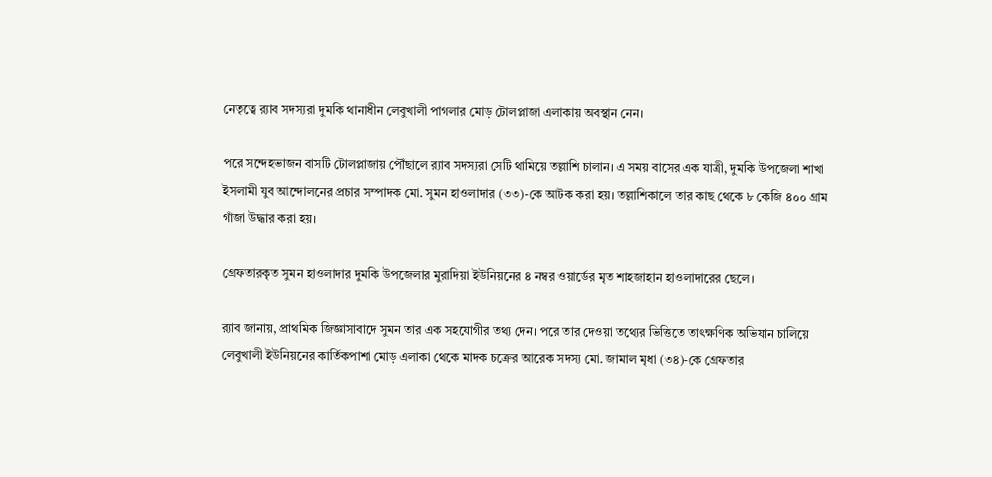নেতৃত্বে র‍্যাব সদস্যরা দুমকি থানাধীন লেবুখালী পাগলার মোড় টোলপ্লাজা এলাকায় অবস্থান নেন।

পরে সন্দেহভাজন বাসটি টোলপ্লাজায় পৌঁছালে র‍্যাব সদস্যরা সেটি থামিয়ে তল্লাশি চালান। এ সময় বাসের এক যাত্রী, দুমকি উপজেলা শাখা ইসলামী যুব আন্দোলনের প্রচার সম্পাদক মো. সুমন হাওলাদার (৩৩)-কে আটক করা হয়। তল্লাশিকালে তার কাছ থেকে ৮ কেজি ৪০০ গ্রাম গাঁজা উদ্ধার করা হয়।

গ্রেফতারকৃত সুমন হাওলাদার দুমকি উপজেলার মুরাদিয়া ইউনিয়নের ৪ নম্বর ওয়ার্ডের মৃত শাহজাহান হাওলাদারের ছেলে।

র‍্যাব জানায়, প্রাথমিক জিজ্ঞাসাবাদে সুমন তার এক সহযোগীর তথ্য দেন। পরে তার দেওয়া তথ্যের ভিত্তিতে তাৎক্ষণিক অভিযান চালিয়ে লেবুখালী ইউনিয়নের কার্তিকপাশা মোড় এলাকা থেকে মাদক চক্রের আরেক সদস্য মো. জামাল মৃধা (৩৪)-কে গ্রেফতার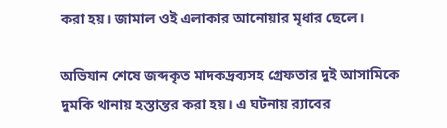করা হয়। জামাল ওই এলাকার আনোয়ার মৃধার ছেলে।

অভিযান শেষে জব্দকৃত মাদকদ্রব্যসহ গ্রেফতার দুই আসামিকে দুমকি থানায় হস্তান্তর করা হয়। এ ঘটনায় র‍্যাবের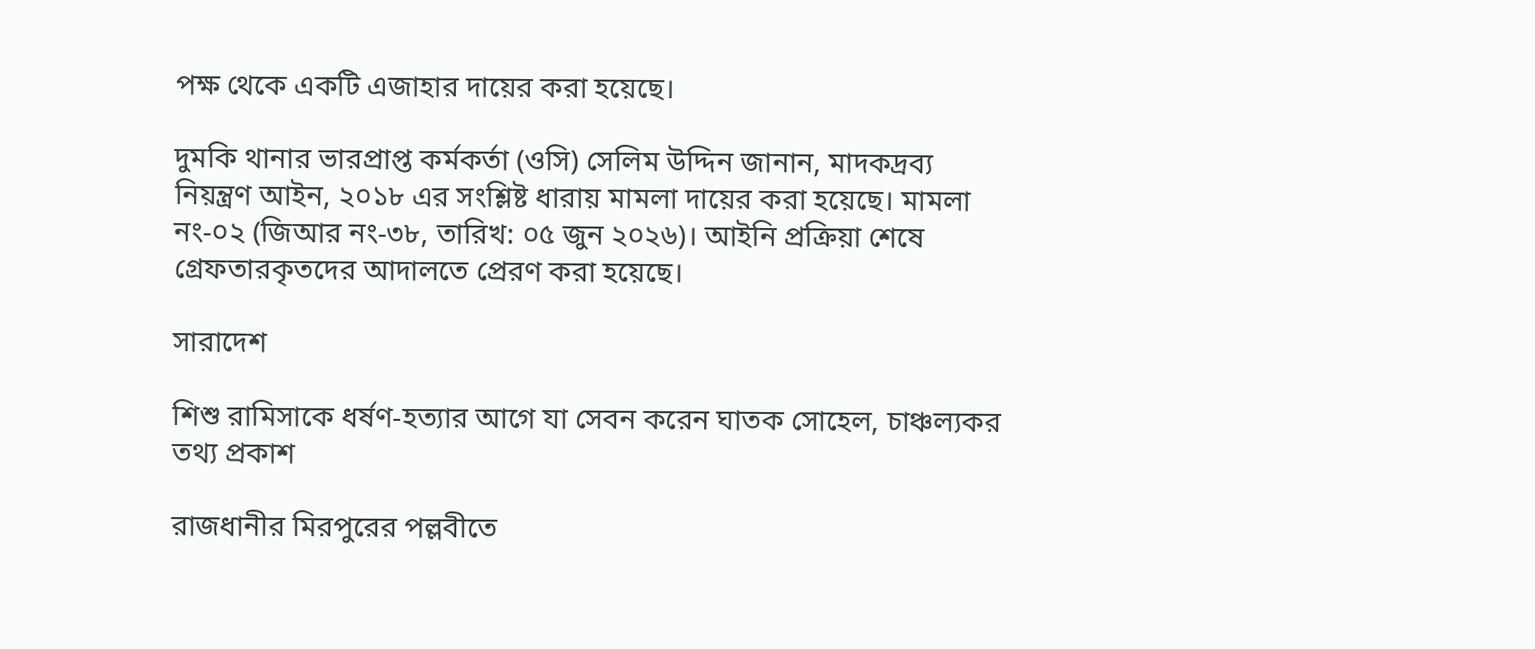পক্ষ থেকে একটি এজাহার দায়ের করা হয়েছে।

দুমকি থানার ভারপ্রাপ্ত কর্মকর্তা (ওসি) সেলিম উদ্দিন জানান, মাদকদ্রব্য নিয়ন্ত্রণ আইন, ২০১৮ এর সংশ্লিষ্ট ধারায় মামলা দায়ের করা হয়েছে। মামলা নং-০২ (জিআর নং-৩৮, তারিখ: ০৫ জুন ২০২৬)। আইনি প্রক্রিয়া শেষে গ্রেফতারকৃতদের আদালতে প্রেরণ করা হয়েছে।

সারাদেশ

শিশু রামিসাকে ধর্ষণ-হত্যার আগে যা সেবন করেন ঘাতক সোহেল, চাঞ্চল্যকর তথ্য প্রকাশ

রাজধানীর মিরপুরের পল্লবীতে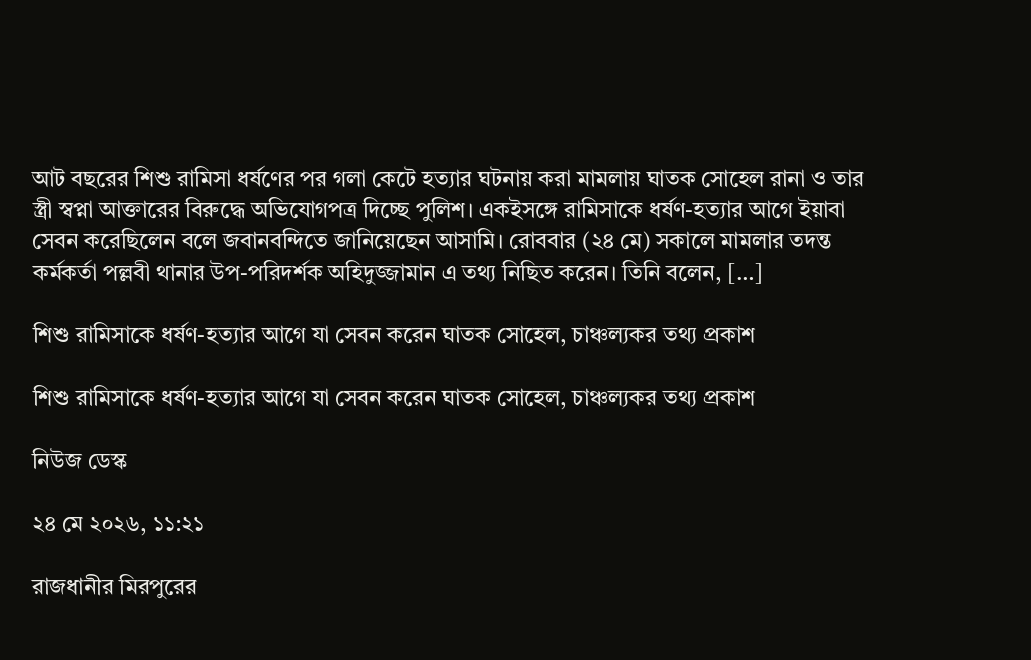আট বছরের শিশু রামিসা ধর্ষণের পর গলা কেটে হত্যার ঘটনায় করা মামলায় ঘাতক সোহেল রানা ও তার স্ত্রী স্বপ্না আক্তারের বিরুদ্ধে অভিযোগপত্র দিচ্ছে পুলিশ। একইসঙ্গে রামিসাকে ধর্ষণ-হত্যার আগে ইয়াবা সেবন করেছিলেন বলে জবানবন্দিতে জানিয়েছেন আসামি। রোববার (২৪ মে) সকালে মামলার তদন্ত কর্মকর্তা পল্লবী থানার উপ-পরিদর্শক অহিদুজ্জামান এ তথ্য নিছিত করেন। তিনি বলেন, […]

শিশু রামিসাকে ধর্ষণ-হত্যার আগে যা সেবন করেন ঘাতক সোহেল, চাঞ্চল্যকর তথ্য প্রকাশ

শিশু রামিসাকে ধর্ষণ-হত্যার আগে যা সেবন করেন ঘাতক সোহেল, চাঞ্চল্যকর তথ্য প্রকাশ

নিউজ ডেস্ক

২৪ মে ২০২৬, ১১:২১

রাজধানীর মিরপুরের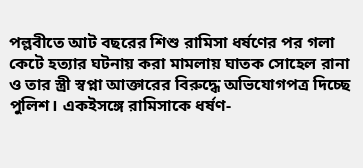পল্লবীতে আট বছরের শিশু রামিসা ধর্ষণের পর গলা কেটে হত্যার ঘটনায় করা মামলায় ঘাতক সোহেল রানা ও তার স্ত্রী স্বপ্না আক্তারের বিরুদ্ধে অভিযোগপত্র দিচ্ছে পুলিশ। একইসঙ্গে রামিসাকে ধর্ষণ-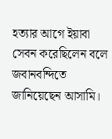হত্যার আগে ইয়াবা সেবন করেছিলেন বলে জবানবন্দিতে জানিয়েছেন আসামি।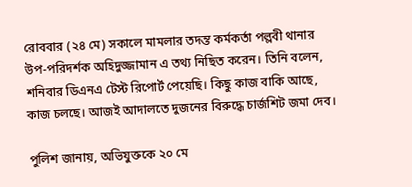রোববার (২৪ মে) সকালে মামলার তদন্ত কর্মকর্তা পল্লবী থানার উপ-পরিদর্শক অহিদুজ্জামান এ তথ্য নিছিত করেন। তিনি বলেন, শনিবার ডিএনএ টেস্ট রিপোর্ট পেয়েছি। কিছু কাজ বাকি আছে, কাজ চলছে। আজই আদালতে দুজনের বিরুদ্ধে চার্জশিট জমা দেব।

পুলিশ জানায়, অভিযুক্তকে ২০ মে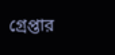গ্রেপ্তার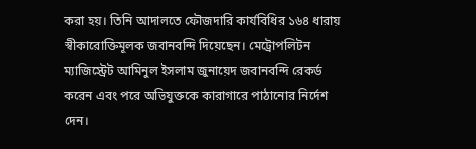করা হয়। তিনি আদালতে ফৌজদারি কার্যবিধির ১৬৪ ধারায় স্বীকারোক্তিমূলক জবানবন্দি দিয়েছেন। মেট্রোপলিটন ম্যাজিস্ট্রেট আমিনুল ইসলাম জুনায়েদ জবানবন্দি রেকর্ড করেন এবং পরে অভিযুক্তকে কারাগারে পাঠানোর নির্দেশ দেন।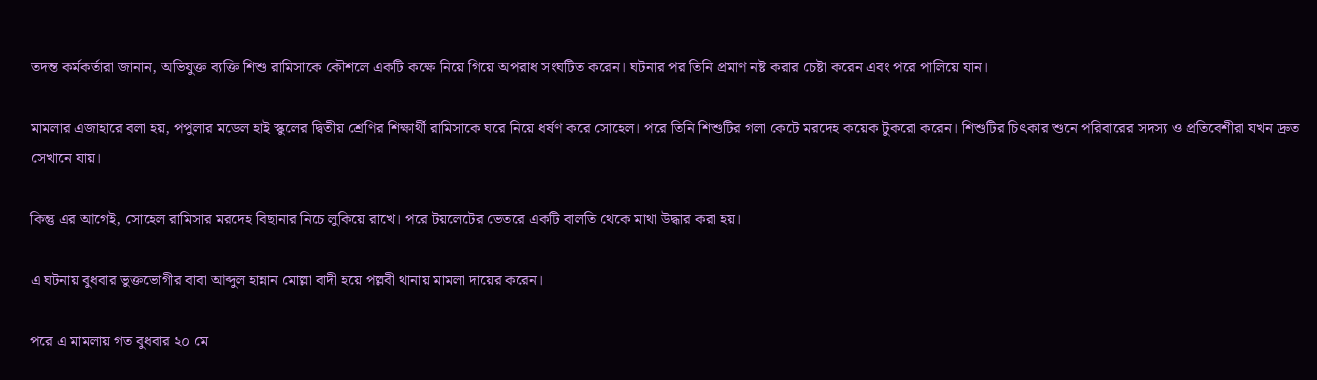তদন্ত কর্মকর্তারা জানান, অভিযুক্ত ব্যক্তি শিশু রামিসাকে কৌশলে একটি কক্ষে নিয়ে গিয়ে অপরাধ সংঘটিত করেন। ঘটনার পর তিনি প্রমাণ নষ্ট করার চেষ্টা করেন এবং পরে পালিয়ে যান।

মামলার এজাহারে বলা হয়, পপুলার মডেল হাই স্কুলের দ্বিতীয় শ্রেণির শিক্ষার্থী রামিসাকে ঘরে নিয়ে ধর্ষণ করে সোহেল। পরে তিনি শিশুটির গলা কেটে মরদেহ কয়েক টুকরো করেন। শিশুটির চিৎকার শুনে পরিবারের সদস্য ও প্রতিবেশীরা যখন দ্রুত সেখানে যায়।

কিন্তু এর আগেই, সোহেল রামিসার মরদেহ বিছানার নিচে লুকিয়ে রাখে। পরে টয়লেটের ভেতরে একটি বালতি থেকে মাথা উদ্ধার করা হয়।

এ ঘটনায় বুধবার ভুক্তভোগীর বাবা আব্দুল হান্নান মোল্লা বাদী হয়ে পল্লবী থানায় মামলা দায়ের করেন।

পরে এ মামলায় গত বুধবার ২০ মে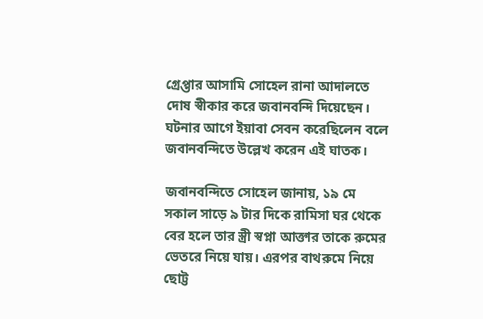গ্রেপ্তার আসামি সোহেল রানা আদালতে দোষ স্বীকার করে জবানবন্দি দিয়েছেন। ঘটনার আগে ইয়াবা সেবন করেছিলেন বলে জবানবন্দিতে উল্লেখ করেন এই ঘাতক।

জবানবন্দিতে সোহেল জানায়, ১৯ মে সকাল সাড়ে ৯ টার দিকে রামিসা ঘর থেকে বের হলে তার স্ত্রী স্বপ্না আক্তার তাকে রুমের ভেতরে নিয়ে যায়। এরপর বাথরুমে নিয়ে ছোট্ট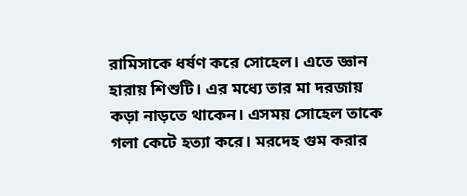রামিসাকে ধর্ষণ করে সোহেল। এতে জ্ঞান হারায় শিশুটি। এর মধ্যে তার মা দরজায় কড়া নাড়তে থাকেন। এসময় সোহেল তাকে গলা কেটে হত্যা করে। মরদেহ গুম করার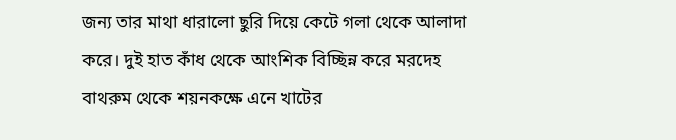জন্য তার মাথা ধারালো ছুরি দিয়ে কেটে গলা থেকে আলাদা করে। দুই হাত কাঁধ থেকে আংশিক বিচ্ছিন্ন করে মরদেহ বাথরুম থেকে শয়নকক্ষে এনে খাটের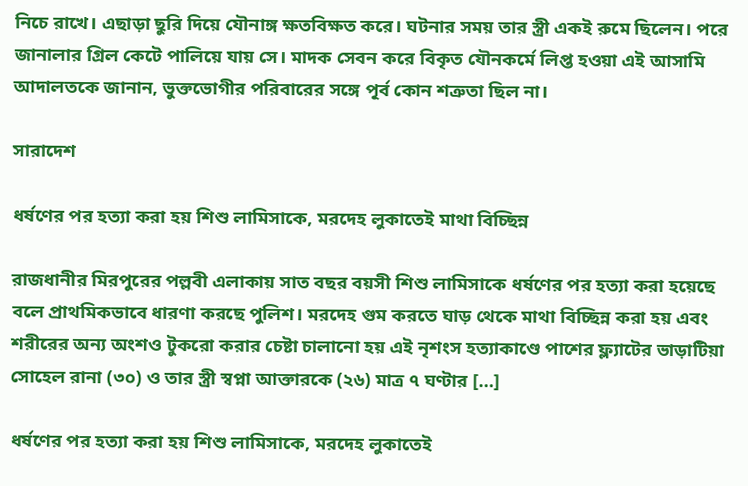নিচে রাখে। এছাড়া ছুরি দিয়ে যৌনাঙ্গ ক্ষতবিক্ষত করে। ঘটনার সময় তার স্ত্রী একই রুমে ছিলেন। পরে জানালার গ্রিল কেটে পালিয়ে যায় সে। মাদক সেবন করে বিকৃত যৌনকর্মে লিপ্ত হওয়া এই আসামি আদালতকে জানান, ভুক্তভোগীর পরিবারের সঙ্গে পূর্ব কোন শত্রুতা ছিল না।

সারাদেশ

ধর্ষণের পর হত্যা করা হয় শিশু লামিসাকে, মরদেহ লুকাতেই মাথা বিচ্ছিন্ন

রাজধানীর মিরপুরের পল্লবী এলাকায় সাত বছর বয়সী শিশু লামিসাকে ধর্ষণের পর হত্যা করা হয়েছে বলে প্রাথমিকভাবে ধারণা করছে পুলিশ। মরদেহ গুম করতে ঘাড় থেকে মাথা বিচ্ছিন্ন করা হয় এবং শরীরের অন্য অংশও টুকরো করার চেষ্টা চালানো হয় এই নৃশংস হত্যাকাণ্ডে পাশের ফ্ল্যাটের ভাড়াটিয়া সোহেল রানা (৩০) ও তার স্ত্রী স্বপ্না আক্তারকে (২৬) মাত্র ৭ ঘণ্টার […]

ধর্ষণের পর হত্যা করা হয় শিশু লামিসাকে, মরদেহ লুকাতেই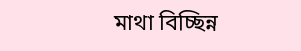মাথা বিচ্ছিন্ন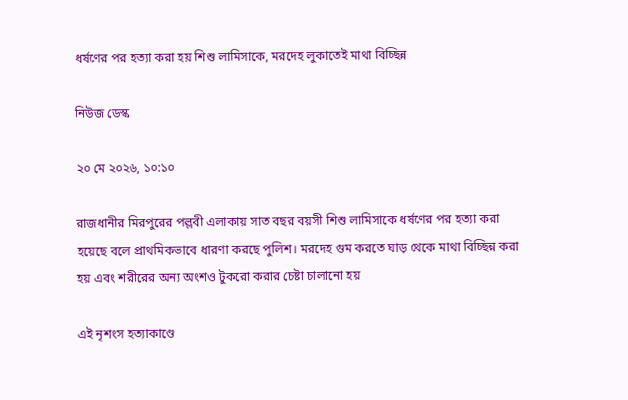ধর্ষণের পর হত্যা করা হয় শিশু লামিসাকে, মরদেহ লুকাতেই মাথা বিচ্ছিন্ন

নিউজ ডেস্ক

২০ মে ২০২৬, ১০:১০

রাজধানীর মিরপুরের পল্লবী এলাকায় সাত বছর বয়সী শিশু লামিসাকে ধর্ষণের পর হত্যা করা হয়েছে বলে প্রাথমিকভাবে ধারণা করছে পুলিশ। মরদেহ গুম করতে ঘাড় থেকে মাথা বিচ্ছিন্ন করা হয় এবং শরীরের অন্য অংশও টুকরো করার চেষ্টা চালানো হয়

এই নৃশংস হত্যাকাণ্ডে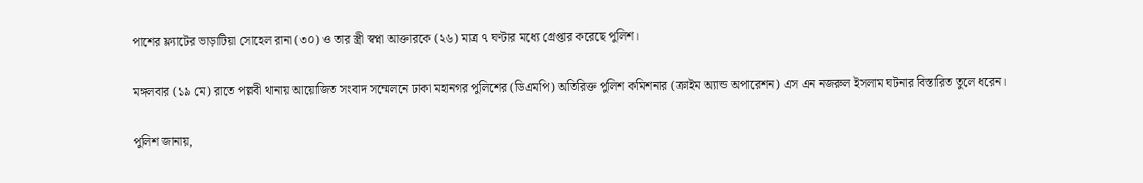পাশের ফ্ল্যাটের ভাড়াটিয়া সোহেল রানা (৩০) ও তার স্ত্রী স্বপ্না আক্তারকে (২৬) মাত্র ৭ ঘণ্টার মধ্যে গ্রেপ্তার করেছে পুলিশ।

মঙ্গলবার (১৯ মে) রাতে পল্লবী থানায় আয়োজিত সংবাদ সম্মেলনে ঢাকা মহানগর পুলিশের (ডিএমপি) অতিরিক্ত পুলিশ কমিশনার (ক্রাইম অ্যান্ড অপারেশন) এস এন নজরুল ইসলাম ঘটনার বিস্তারিত তুলে ধরেন।

পুলিশ জানায়,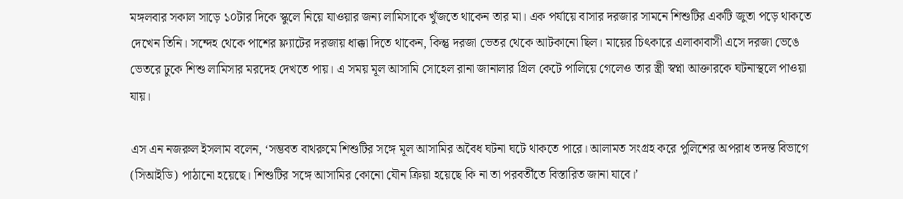মঙ্গলবার সকাল সাড়ে ১০টার দিকে স্কুলে নিয়ে যাওয়ার জন্য লামিসাকে খুঁজতে থাকেন তার মা। এক পর্যায়ে বাসার দরজার সামনে শিশুটির একটি জুতা পড়ে থাকতে দেখেন তিনি। সন্দেহ থেকে পাশের ফ্ল্যাটের দরজায় ধাক্কা দিতে থাকেন, কিন্তু দরজা ভেতর থেকে আটকানো ছিল। মায়ের চিৎকারে এলাকাবাসী এসে দরজা ভেঙে ভেতরে ঢুকে শিশু লামিসার মরদেহ দেখতে পায়। এ সময় মূল আসামি সোহেল রানা জানালার গ্রিল কেটে পালিয়ে গেলেও তার স্ত্রী স্বপ্না আক্তারকে ঘটনাস্থলে পাওয়া যায়।

এস এন নজরুল ইসলাম বলেন, ‘সম্ভবত বাথরুমে শিশুটির সঙ্গে মূল আসামির অবৈধ ঘটনা ঘটে থাকতে পারে। আলামত সংগ্রহ করে পুলিশের অপরাধ তদন্ত বিভাগে (সিআইডি) পাঠানো হয়েছে। শিশুটির সঙ্গে আসামির কোনো যৌন ক্রিয়া হয়েছে কি না তা পরবর্তীতে বিস্তারিত জানা যাবে।’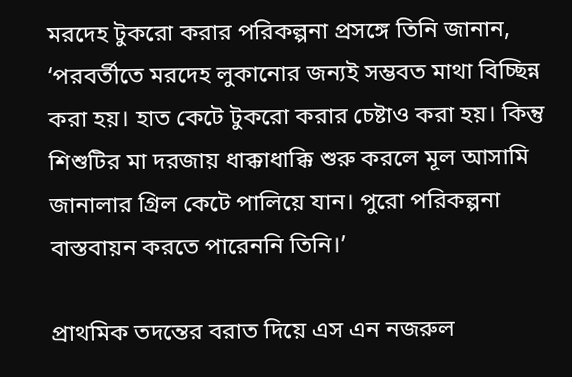মরদেহ টুকরো করার পরিকল্পনা প্রসঙ্গে তিনি জানান, ‘পরবর্তীতে মরদেহ লুকানোর জন্যই সম্ভবত মাথা বিচ্ছিন্ন করা হয়। হাত কেটে টুকরো করার চেষ্টাও করা হয়। কিন্তু শিশুটির মা দরজায় ধাক্কাধাক্কি শুরু করলে মূল আসামি জানালার গ্রিল কেটে পালিয়ে যান। পুরো পরিকল্পনা বাস্তবায়ন করতে পারেননি তিনি।’

প্রাথমিক তদন্তের বরাত দিয়ে এস এন নজরুল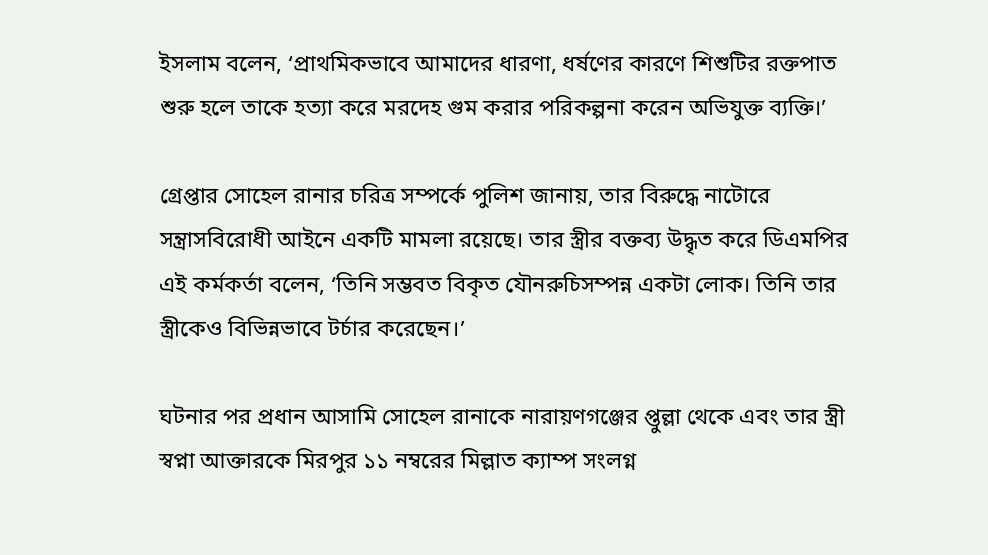ইসলাম বলেন, ‘প্রাথমিকভাবে আমাদের ধারণা, ধর্ষণের কারণে শিশুটির রক্তপাত শুরু হলে তাকে হত্যা করে মরদেহ গুম করার পরিকল্পনা করেন অভিযুক্ত ব্যক্তি।’

গ্রেপ্তার সোহেল রানার চরিত্র সম্পর্কে পুলিশ জানায়, তার বিরুদ্ধে নাটোরে সন্ত্রাসবিরোধী আইনে একটি মামলা রয়েছে। তার স্ত্রীর বক্তব্য উদ্ধৃত করে ডিএমপির এই কর্মকর্তা বলেন, ‘তিনি সম্ভবত বিকৃত যৌনরুচিসম্পন্ন একটা লোক। তিনি তার স্ত্রীকেও বিভিন্নভাবে টর্চার করেছেন।’

ঘটনার পর প্রধান আসামি সোহেল রানাকে নারায়ণগঞ্জের প্তুল্লা থেকে এবং তার স্ত্রী স্বপ্না আক্তারকে মিরপুর ১১ নম্বরের মিল্লাত ক্যাম্প সংলগ্ন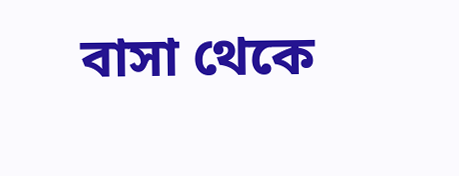বাসা থেকে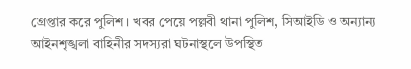গ্রেপ্তার করে পুলিশ। খবর পেয়ে পল্লবী থানা পুলিশ, সিআইডি ও অন্যান্য আইনশৃঙ্খলা বাহিনীর সদস্যরা ঘটনাস্থলে উপস্থিত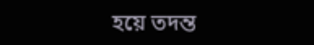হয়ে তদন্ত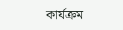কার্যক্রম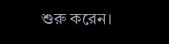শুরু করেন।